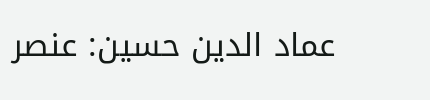عماد الدين حسين: عنصر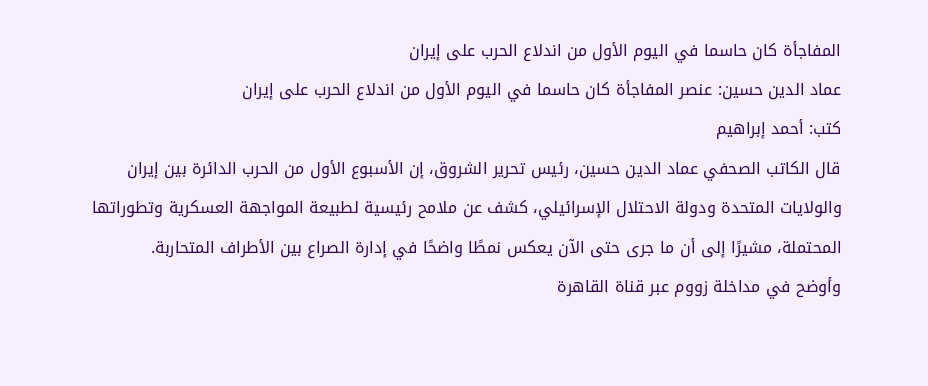المفاجأة كان حاسما في اليوم الأول من اندلاع الحرب على إيران
عماد الدين حسين: عنصر المفاجأة كان حاسما في اليوم الأول من اندلاع الحرب على إيران
كتب: أحمد إبراهيم
قال الكاتب الصحفي عماد الدين حسين، رئيس تحرير الشروق، إن الأسبوع الأول من الحرب الدائرة بين إيران والولايات المتحدة ودولة الاحتلال الإسرائيلي، كشف عن ملامح رئيسية لطبيعة المواجهة العسكرية وتطوراتها المحتملة، مشيرًا إلى أن ما جرى حتى الآن يعكس نمطًا واضحًا في إدارة الصراع بين الأطراف المتحاربة.
وأوضح في مداخلة زووم عبر قناة القاهرة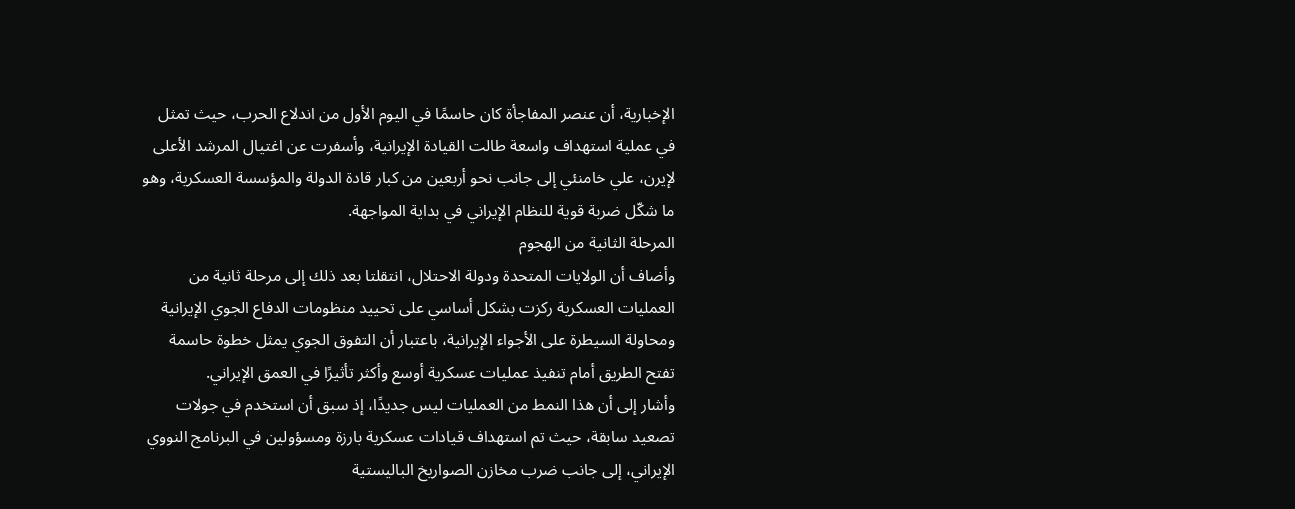الإخبارية، أن عنصر المفاجأة كان حاسمًا في اليوم الأول من اندلاع الحرب، حيث تمثل في عملية استهداف واسعة طالت القيادة الإيرانية، وأسفرت عن اغتيال المرشد الأعلى لإيرن، علي خامنئي إلى جانب نحو أربعين من كبار قادة الدولة والمؤسسة العسكرية، وهو ما شكّل ضربة قوية للنظام الإيراني في بداية المواجهة.
المرحلة الثانية من الهجوم
وأضاف أن الولايات المتحدة ودولة الاحتلال، انتقلتا بعد ذلك إلى مرحلة ثانية من العمليات العسكرية ركزت بشكل أساسي على تحييد منظومات الدفاع الجوي الإيرانية ومحاولة السيطرة على الأجواء الإيرانية، باعتبار أن التفوق الجوي يمثل خطوة حاسمة تفتح الطريق أمام تنفيذ عمليات عسكرية أوسع وأكثر تأثيرًا في العمق الإيراني.
وأشار إلى أن هذا النمط من العمليات ليس جديدًا، إذ سبق أن استخدم في جولات تصعيد سابقة، حيث تم استهداف قيادات عسكرية بارزة ومسؤولين في البرنامج النووي الإيراني، إلى جانب ضرب مخازن الصواريخ الباليستية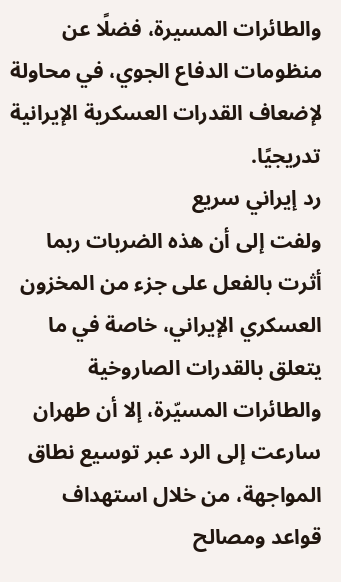والطائرات المسيرة، فضلًا عن منظومات الدفاع الجوي، في محاولة لإضعاف القدرات العسكرية الإيرانية تدريجيًا.
رد إيراني سريع
ولفت إلى أن هذه الضربات ربما أثرت بالفعل على جزء من المخزون العسكري الإيراني، خاصة في ما يتعلق بالقدرات الصاروخية والطائرات المسيّرة، إلا أن طهران سارعت إلى الرد عبر توسيع نطاق المواجهة، من خلال استهداف قواعد ومصالح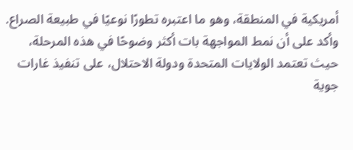أمريكية في المنطقة، وهو ما اعتبره تطورًا نوعيًا في طبيعة الصراع.
وأكد على أن نمط المواجهة بات أكثر وضوحًا في هذه المرحلة، حيث تعتمد الولايات المتحدة ودولة الاحتلال، على تنفيذ غارات جوية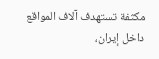مكثفة تستهدف آلاف المواقع داخل إيران،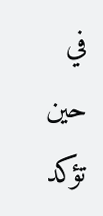في حين تؤكد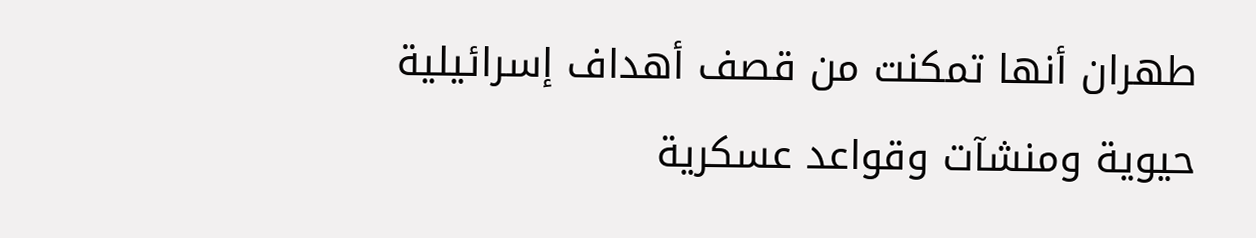طهران أنها تمكنت من قصف أهداف إسرائيلية حيوية ومنشآت وقواعد عسكرية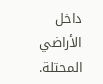داخل الأراضي المحتلة.